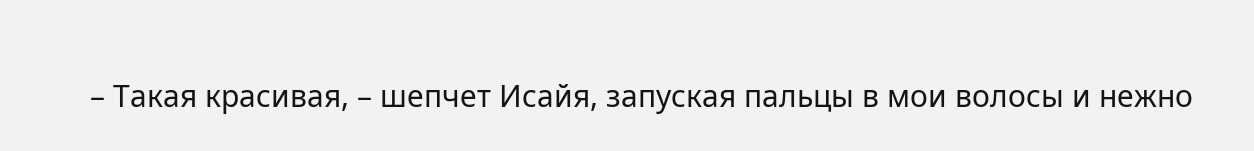– Такая красивая, – шепчет Исайя, запуская пальцы в мои волосы и нежно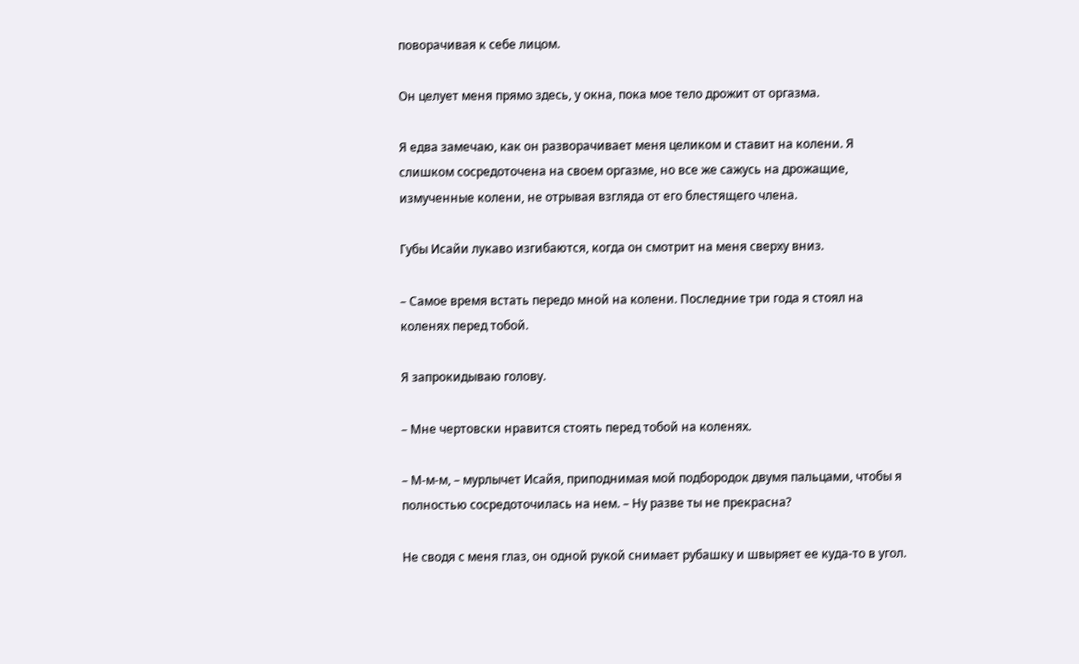поворачивая к себе лицом.

Он целует меня прямо здесь, у окна, пока мое тело дрожит от оргазма.

Я едва замечаю, как он разворачивает меня целиком и ставит на колени. Я слишком сосредоточена на своем оргазме, но все же сажусь на дрожащие, измученные колени, не отрывая взгляда от его блестящего члена.

Губы Исайи лукаво изгибаются, когда он смотрит на меня сверху вниз.

– Самое время встать передо мной на колени. Последние три года я стоял на коленях перед тобой.

Я запрокидываю голову.

– Мне чертовски нравится стоять перед тобой на коленях.

– М-м-м, – мурлычет Исайя, приподнимая мой подбородок двумя пальцами, чтобы я полностью сосредоточилась на нем. – Ну разве ты не прекрасна?

Не сводя с меня глаз, он одной рукой снимает рубашку и швыряет ее куда-то в угол.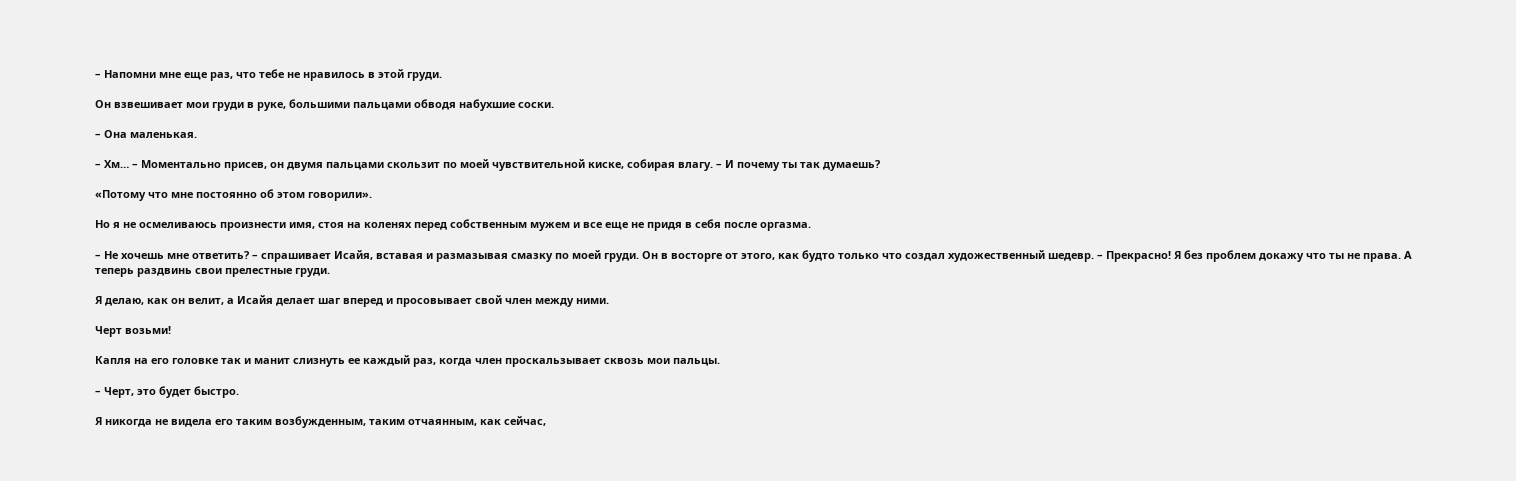– Напомни мне еще раз, что тебе не нравилось в этой груди.

Он взвешивает мои груди в руке, большими пальцами обводя набухшие соски.

– Она маленькая.

– Хм… – Моментально присев, он двумя пальцами скользит по моей чувствительной киске, собирая влагу. – И почему ты так думаешь?

«Потому что мне постоянно об этом говорили».

Но я не осмеливаюсь произнести имя, стоя на коленях перед собственным мужем и все еще не придя в себя после оргазма.

– Не хочешь мне ответить? – спрашивает Исайя, вставая и размазывая смазку по моей груди. Он в восторге от этого, как будто только что создал художественный шедевр. – Прекрасно! Я без проблем докажу что ты не права. А теперь раздвинь свои прелестные груди.

Я делаю, как он велит, а Исайя делает шаг вперед и просовывает свой член между ними.

Черт возьми!

Капля на его головке так и манит слизнуть ее каждый раз, когда член проскальзывает сквозь мои пальцы.

– Черт, это будет быстро.

Я никогда не видела его таким возбужденным, таким отчаянным, как сейчас,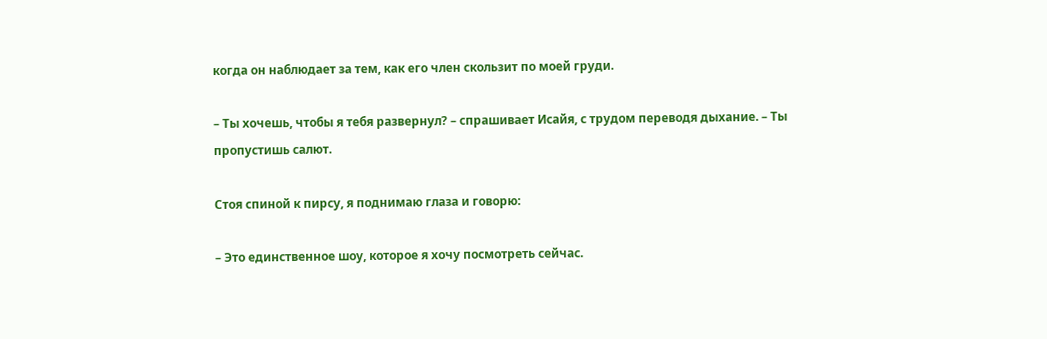когда он наблюдает за тем, как его член скользит по моей груди.

– Ты хочешь, чтобы я тебя развернул? – спрашивает Исайя, с трудом переводя дыхание. – Ты пропустишь салют.

Стоя спиной к пирсу, я поднимаю глаза и говорю:

– Это единственное шоу, которое я хочу посмотреть сейчас.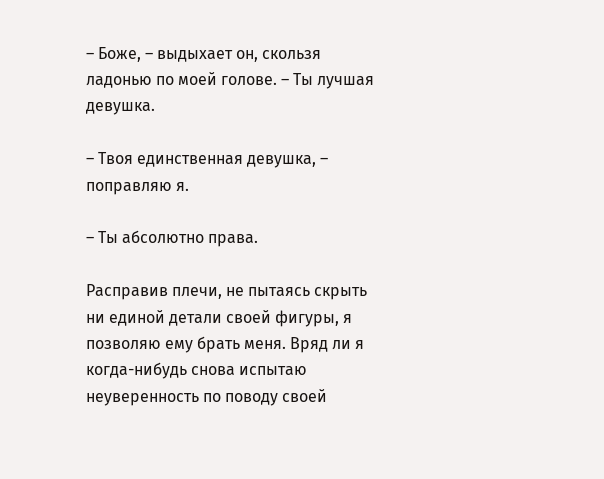– Боже, – выдыхает он, скользя ладонью по моей голове. – Ты лучшая девушка.

– Твоя единственная девушка, – поправляю я.

– Ты абсолютно права.

Расправив плечи, не пытаясь скрыть ни единой детали своей фигуры, я позволяю ему брать меня. Вряд ли я когда-нибудь снова испытаю неуверенность по поводу своей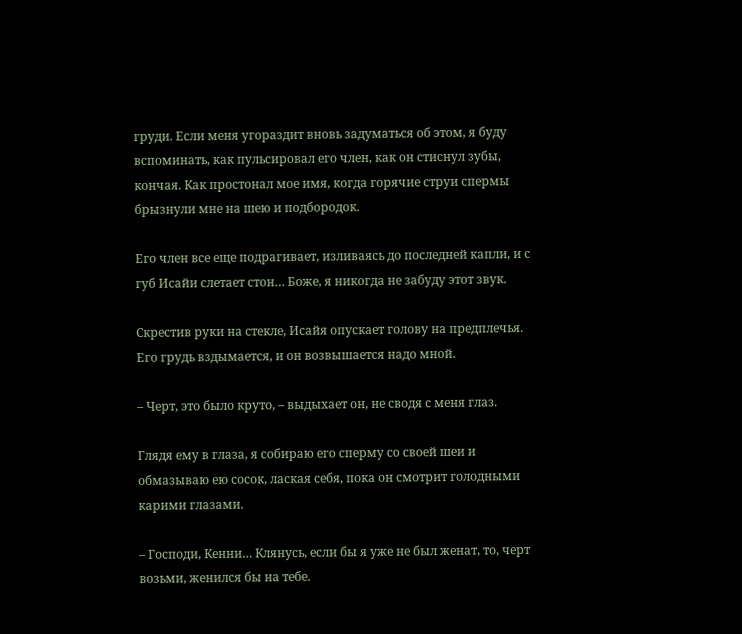груди. Если меня угораздит вновь задуматься об этом, я буду вспоминать, как пульсировал его член, как он стиснул зубы, кончая. Как простонал мое имя, когда горячие струи спермы брызнули мне на шею и подбородок.

Его член все еще подрагивает, изливаясь до последней капли, и с губ Исайи слетает стон… Боже, я никогда не забуду этот звук.

Скрестив руки на стекле, Исайя опускает голову на предплечья. Его грудь вздымается, и он возвышается надо мной.

– Черт, это было круто, – выдыхает он, не сводя с меня глаз.

Глядя ему в глаза, я собираю его сперму со своей шеи и обмазываю ею сосок, лаская себя, пока он смотрит голодными карими глазами.

– Господи, Кенни… Клянусь, если бы я уже не был женат, то, черт возьми, женился бы на тебе.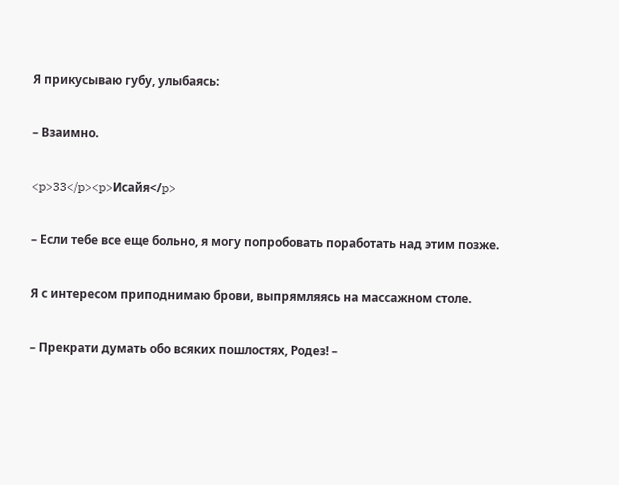Я прикусываю губу, улыбаясь:

– Взаимно.

<p>33</p><p>Исайя</p>

– Если тебе все еще больно, я могу попробовать поработать над этим позже.

Я с интересом приподнимаю брови, выпрямляясь на массажном столе.

– Прекрати думать обо всяких пошлостях, Родез! –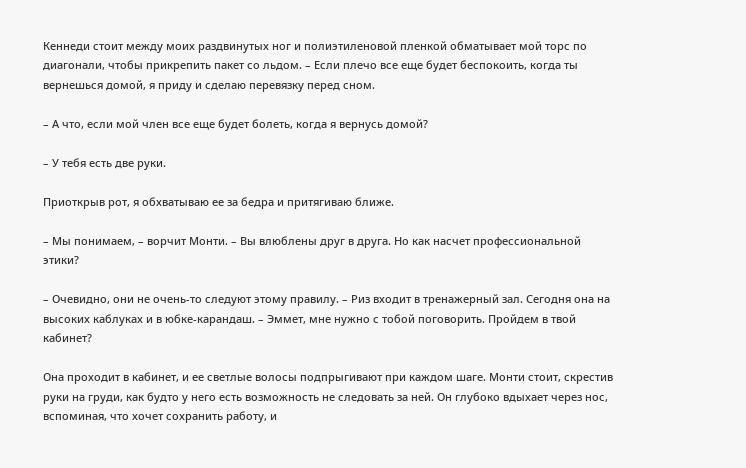Кеннеди стоит между моих раздвинутых ног и полиэтиленовой пленкой обматывает мой торс по диагонали, чтобы прикрепить пакет со льдом. – Если плечо все еще будет беспокоить, когда ты вернешься домой, я приду и сделаю перевязку перед сном.

– А что, если мой член все еще будет болеть, когда я вернусь домой?

– У тебя есть две руки.

Приоткрыв рот, я обхватываю ее за бедра и притягиваю ближе.

– Мы понимаем, – ворчит Монти. – Вы влюблены друг в друга. Но как насчет профессиональной этики?

– Очевидно, они не очень-то следуют этому правилу. – Риз входит в тренажерный зал. Сегодня она на высоких каблуках и в юбке-карандаш. – Эммет, мне нужно с тобой поговорить. Пройдем в твой кабинет?

Она проходит в кабинет, и ее светлые волосы подпрыгивают при каждом шаге. Монти стоит, скрестив руки на груди, как будто у него есть возможность не следовать за ней. Он глубоко вдыхает через нос, вспоминая, что хочет сохранить работу, и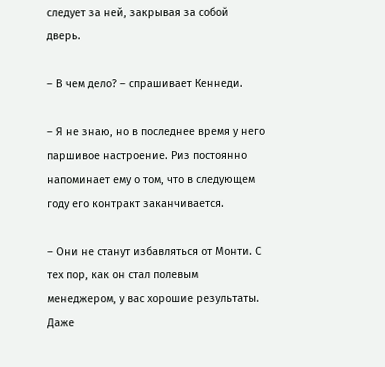следует за ней, закрывая за собой дверь.

– В чем дело? – спрашивает Кеннеди.

– Я не знаю, но в последнее время у него паршивое настроение. Риз постоянно напоминает ему о том, что в следующем году его контракт заканчивается.

– Они не станут избавляться от Монти. С тех пор, как он стал полевым менеджером, у вас хорошие результаты. Даже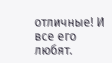отличные! И все его любят.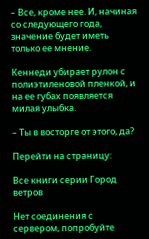– Все, кроме нее. И, начиная со следующего года, значение будет иметь только ее мнение.

Кеннеди убирает рулон с полиэтиленовой пленкой, и на ее губах появляется милая улыбка.

– Ты в восторге от этого, да?

Перейти на страницу:

Все книги серии Город ветров

Нет соединения с сервером, попробуйте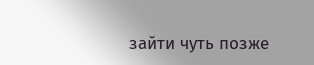зайти чуть позже